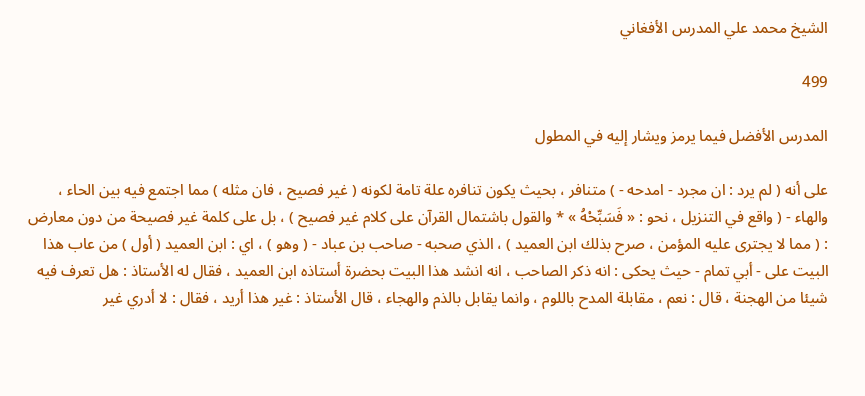الشيخ محمد علي المدرس الأفغاني

499

المدرس الأفضل فيما يرمز ويشار إليه في المطول

على أنه ( لم يرد : ان مجرد - امدحه - ) متنافر ، بحيث يكون تنافره علة تامة لكونه ( غير فصيح ، فان مثله ) مما اجتمع فيه بين الحاء ، والهاء - ( واقع في التنزيل ، نحو : « فَسَبِّحْهُ » * والقول باشتمال القرآن على كلام غير فصيح ) ، بل على كلمة غير فصيحة من دون معارض : ( مما لا يجترى عليه المؤمن ، صرح بذلك ابن العميد ) ، الذي صحبه - صاحب بن عباد - ( وهو ) ، اي : ابن العميد ( أول ) من عاب هذا البيت على - أبي تمام - حيث يحكى : انه ذكر الصاحب ، انه انشد هذا البيت بحضرة أستاذه ابن العميد ، فقال له الأستاذ : هل تعرف فيه شيئا من الهجنة ، قال : نعم ، مقابلة المدح باللوم ، وانما يقابل بالذم والهجاء ، قال الأستاذ : غير هذا أريد ، فقال : لا أدري غير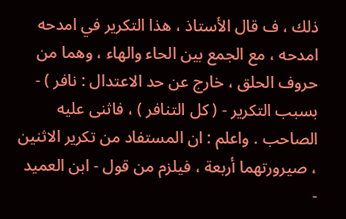ذلك ، ف قال الأستاذ ، هذا التكرير في امدحه امدحه ، مع الجمع بين الحاء والهاء ، وهما من حروف الحلق ، خارج عن حد الاعتدال : نافر ) - بسبب التكرير - ( كل التنافر ) ، فاثنى عليه الصاحب . واعلم : ان المستفاد من تكرير الاثنين ، صيرورتهما أربعة ، فيلزم من قول - ابن العميد -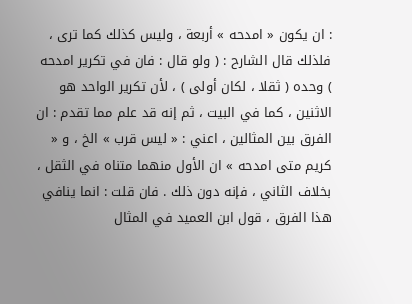: ان يكون « امدحه » أربعة ، وليس كذلك كما ترى ، فلذلك قال الشارح : ( ولو قال : فان في تكرير امدحه ) وحده ( ثقلا ، لكان أولى ) ، لأن تكرير الواحد هو الاثنين ، كما في البيت ، ثم إنه قد علم مما تقدم : ان الفرق بين المثالين ، اعني : « ليس قرب » الخ ، و « كريم متى امدحه » ان الأول منهما متناه في الثقل ، بخلاف الثاني ، فإنه دون ذلك . فان قلت : انما ينافي هذا الفرق ، قول ابن العميد في المثال